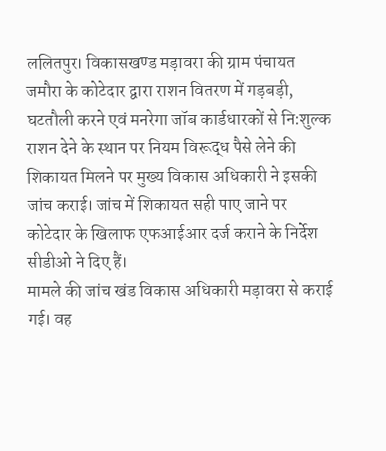ललितपुर। विकासखण्ड मड़ावरा की ग्राम पंचायत जमौरा के कोटेदार द्वारा राशन वितरण में गड़बड़ी, घटतौली करने एवं मनरेगा जॉब कार्डधारकों से नि:शुल्क राशन देने के स्थान पर नियम विरूद्ध पैसे लेने की शिकायत मिलने पर मुख्य विकास अधिकारी ने इसकी जांच कराई। जांच में शिकायत सही पाए जाने पर कोटेदार के खिलाफ एफआईआर दर्ज कराने के निर्देश सीडीओ ने दिए हैं।
मामले की जांच खंड विकास अधिकारी मड़ावरा से कराई गई। वह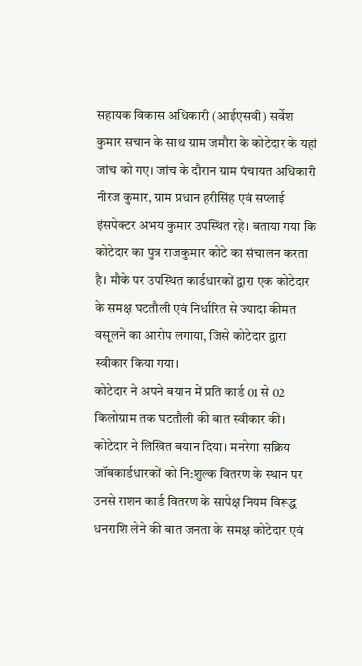सहायक विकास अधिकारी (आईएसवी) सर्वेश कुमार सचान के साथ ग्राम जमौरा के कोटेदार के यहां जांच को गए। जांच के दौरान ग्राम पंचायत अधिकारी नीरज कुमार, ग्राम प्रधान हरीसिंह एवं सप्लाई इंसपेक्टर अभय कुमार उपस्थित रहे। बताया गया कि कोटेदार का पुत्र राजकुमार कोटे का संचालन करता है। मौके पर उपस्थित कार्डधारकों द्वारा एक कोटेदार के समक्ष घटतौली एवं निर्धारित से ज्यादा कीमत वसूलने का आरोप लगाया, जिसे कोटेदार द्वारा स्वीकार किया गया।
कोटेदार ने अपने बयान में प्रति कार्ड 01 से 02 किलोग्राम तक घटतौली की बात स्वीकार की। कोटेदार ने लिखित बयान दिया। मनरेगा सक्रिय जॉबकार्डधारकों को नि:शुल्क वितरण के स्थान पर उनसे राशन कार्ड वितरण के सापेक्ष नियम विरूद्ध धनराशि लेने की बात जनता के समक्ष कोटेदार एवं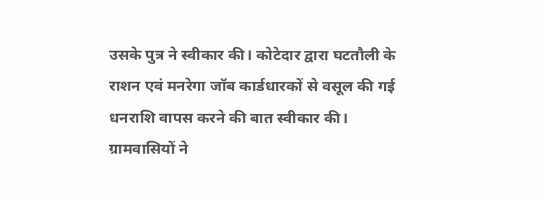उसके पुत्र ने स्वीकार की। कोटेदार द्वारा घटतौली के राशन एवं मनरेगा जॉब कार्डधारकों से वसूल की गई धनराशि वापस करने की बात स्वीकार की।
ग्रामवासियों ने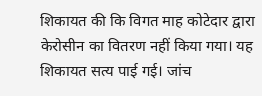शिकायत की कि विगत माह कोटेदार द्वारा केरोसीन का वितरण नहीं किया गया। यह शिकायत सत्य पाई गई। जांच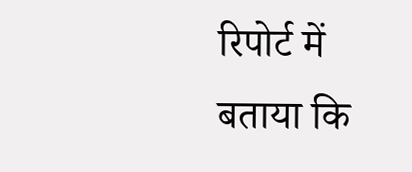रिपोर्ट में बताया कि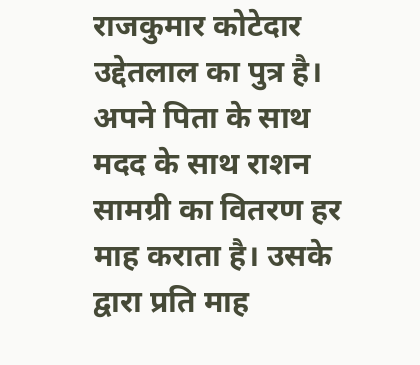राजकुमार कोटेदार उद्देतलाल का पुत्र है। अपने पिता के साथ मदद के साथ राशन सामग्री का वितरण हर माह कराता है। उसके द्वारा प्रति माह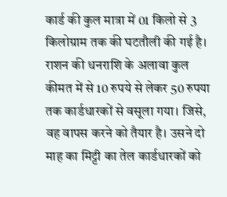कार्ड की कुल मात्रा में 01 किलो से 3 किलोग्राम तक की घटतौली की गई है। राशन की धनराशि के अलावा कुल कीमत में से 10 रुपये से लेकर 50 रुपया तक कार्डधारकों से वसूला गया। जिसे, वह वापस करने को तैयार है। उसने दो माह का मिट्टी का तेल कार्डधारकों को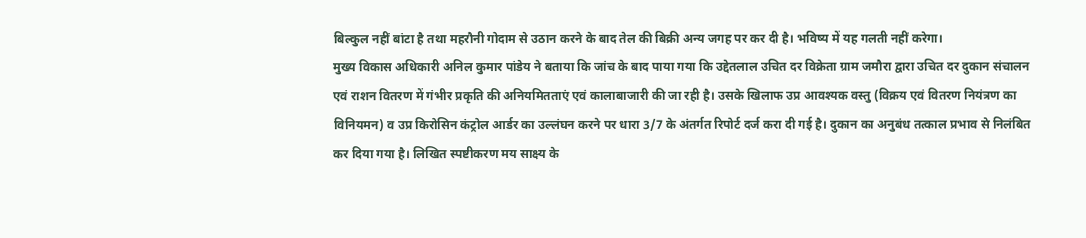बिल्कुल नहीं बांटा है तथा महरौनी गोदाम से उठान करने के बाद तेल की बिक्री अन्य जगह पर कर दी है। भविष्य में यह गलती नहीं करेगा।
मुख्य विकास अधिकारी अनिल कुमार पांडेय ने बताया कि जांच के बाद पाया गया कि उद्देतलाल उचित दर विक्रेता ग्राम जमौरा द्वारा उचित दर दुकान संचालन एवं राशन वितरण में गंभीर प्रकृति की अनियमितताएं एवं कालाबाजारी की जा रही है। उसके खिलाफ उप्र आवश्यक वस्तु (विक्रय एवं वितरण नियंत्रण का विनियमन) व उप्र किरोसिन कंट्रोल आर्डर का उल्लंघन करने पर धारा 3/7 के अंतर्गत रिपोर्ट दर्ज करा दी गई है। दुकान का अनुबंध तत्काल प्रभाव से निलंबित कर दिया गया है। लिखित स्पष्टीकरण मय साक्ष्य के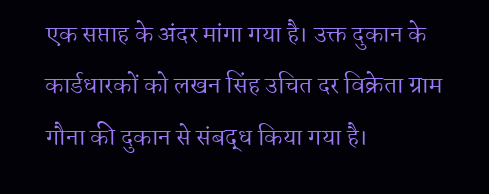एक सप्ताह के अंदर मांगा गया है। उक्त दुकान के कार्डधारकों को लखन सिंह उचित दर विक्रेता ग्राम गौना की दुकान से संबद्ध किया गया है।